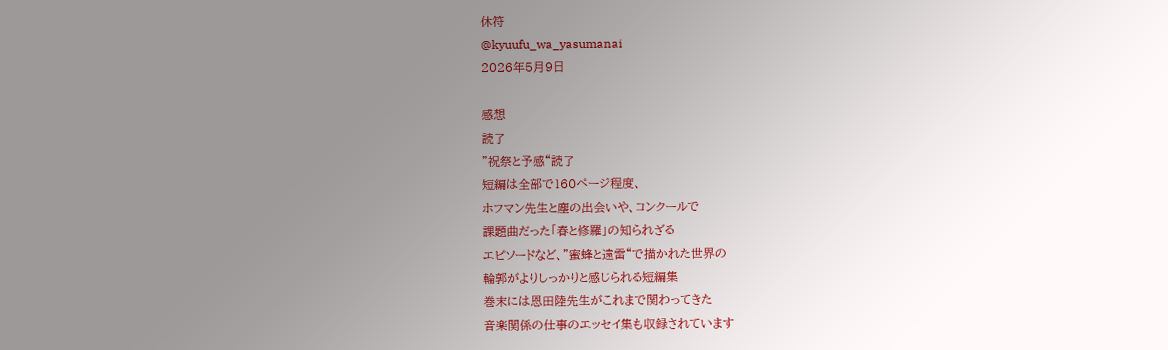休符
@kyuufu_wa_yasumanai
2026年5月9日

感想
読了
”祝祭と予感“読了
短編は全部で160ページ程度、
ホフマン先生と塵の出会いや、コンクールで
課題曲だった「春と修羅」の知られざる
エピソードなど、”蜜蜂と遠雷“で描かれた世界の
輪郭がよりしっかりと感じられる短編集
巻末には恩田陸先生がこれまで関わってきた
音楽関係の仕事のエッセイ集も収録されています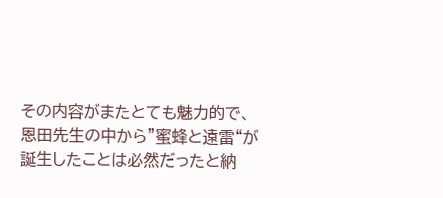その内容がまたとても魅力的で、
恩田先生の中から”蜜蜂と遠雷“が
誕生したことは必然だったと納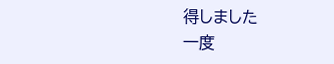得しました
一度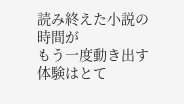読み終えた小説の時間が
もう一度動き出す体験はとて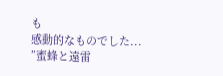も
感動的なものでした...
”蜜蜂と遠雷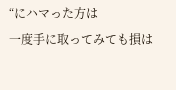“にハマった方は
一度手に取ってみても損は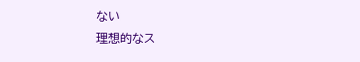ない
理想的なス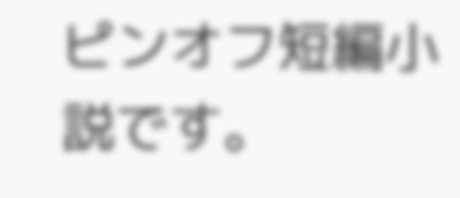ピンオフ短編小説です。